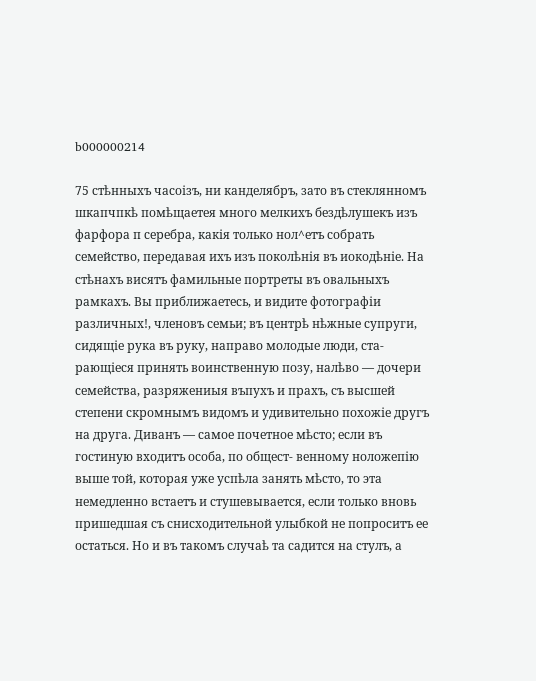b000000214

75 стѣнныхъ часоізъ, ни канделябръ, зато въ стеклянномъ шкапчпкѣ помѣщаетея много мелкихъ бездѣлушекъ изъ фарфора п серебра, какія только нол^етъ собрать семейство, передавая ихъ изъ поколѣнія въ иокодѣніе. На стѣнахъ висятъ фамильные портреты въ овальныхъ рамкахъ. Вы приближаетесь, и видите фотографіи различных!, членовъ семьи; въ центрѣ нѣжные супруги, сидящіе рука въ руку, направо молодые люди, ста- рающіеся принять воинственную позу, налѣво — дочери семейства, разряжениыя въпухъ и прахъ, съ высшей степени скромнымъ видомъ и удивительно похожіе другъ на друга. Диванъ — самое почетное мѣсто; если въ гостиную входитъ особа, по общест- венному ноложепію выше той, которая уже успѣла занять мѣсто, то эта немедленно встаетъ и стушевывается, если только вновь пришедшая съ снисходительной улыбкой не попроситъ ее остаться. Но и въ такомъ случаѣ та садится на стулъ, а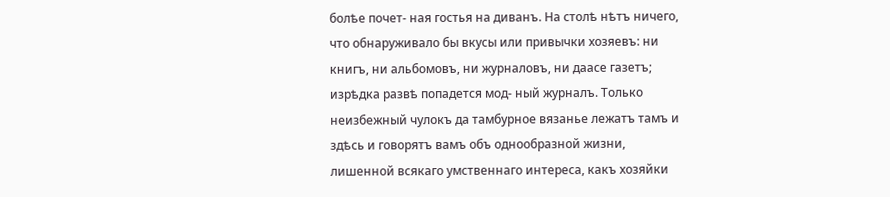болѣе почет- ная гостья на диванъ. На столѣ нѣтъ ничего, что обнаруживало бы вкусы или привычки хозяевъ: ни книгъ, ни альбомовъ, ни журналовъ, ни даасе газетъ; изрѣдка развѣ попадется мод- ный журналъ. Только неизбежный чулокъ да тамбурное вязанье лежатъ тамъ и здѣсь и говорятъ вамъ объ однообразной жизни, лишенной всякаго умственнаго интереса, какъ хозяйки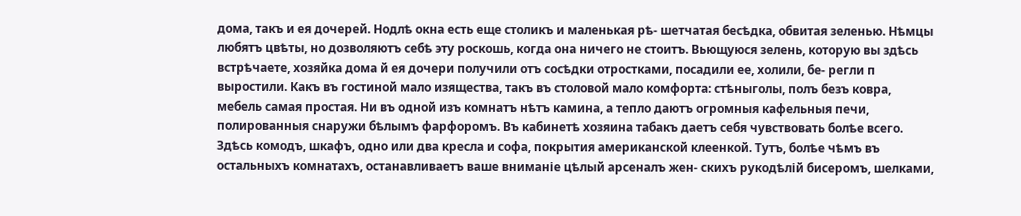дома, такъ и ея дочерей. Нодлѣ окна есть еще столикъ и маленькая рѣ- шетчатая бесѣдка, обвитая зеленью. Нѣмцы любятъ цвѣты, но дозволяютъ себѣ эту роскошь, когда она ничего не стоитъ. Вьющуюся зелень, которую вы здѣсь встрѣчаете, хозяйка дома й ея дочери получили отъ сосѣдки отростками, посадили ее, холили, бе- регли п выростили. Какъ въ гостиной мало изящества, такъ въ столовой мало комфорта: стѣныголы, полъ безъ ковра, мебель самая простая. Ни въ одной изъ комнатъ нѣтъ камина, а тепло даютъ огромныя кафельныя печи, полированныя снаружи бѣлымъ фарфоромъ. Въ кабинетѣ хозяина табакъ даетъ себя чувствовать болѣе всего. Здѣсь комодъ, шкафъ, одно или два кресла и софа, покрытия американской клеенкой. Тутъ, болѣе чѣмъ въ остальныхъ комнатахъ, останавливаетъ ваше вниманіе цѣлый арсеналъ жен- скихъ рукодѣлій бисеромъ, шелками,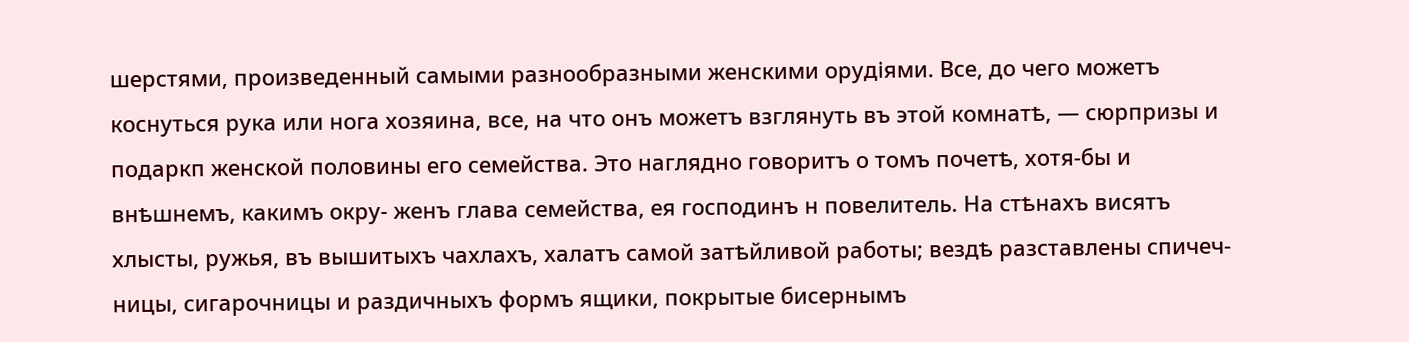шерстями, произведенный самыми разнообразными женскими орудіями. Все, до чего можетъ коснуться рука или нога хозяина, все, на что онъ можетъ взглянуть въ этой комнатѣ, — сюрпризы и подаркп женской половины его семейства. Это наглядно говоритъ о томъ почетѣ, хотя-бы и внѣшнемъ, какимъ окру- женъ глава семейства, ея господинъ н повелитель. На стѣнахъ висятъ хлысты, ружья, въ вышитыхъ чахлахъ, халатъ самой затѣйливой работы; вездѣ разставлены спичеч- ницы, сигарочницы и раздичныхъ формъ ящики, покрытые бисернымъ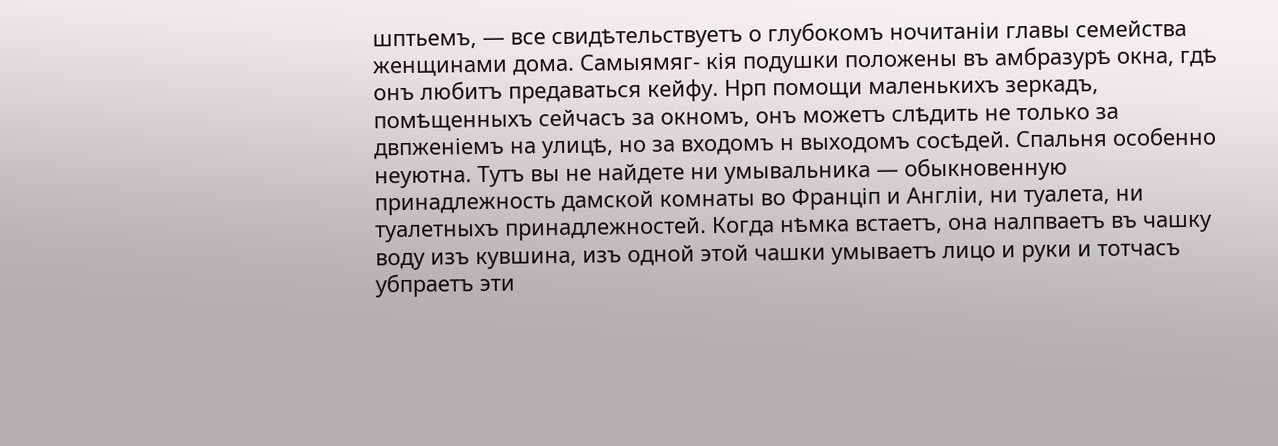шптьемъ, — все свидѣтельствуетъ о глубокомъ ночитаніи главы семейства женщинами дома. Самыямяг- кія подушки положены въ амбразурѣ окна, гдѣ онъ любитъ предаваться кейфу. Нрп помощи маленькихъ зеркадъ, помѣщенныхъ сейчасъ за окномъ, онъ можетъ слѣдить не только за двпженіемъ на улицѣ, но за входомъ н выходомъ сосѣдей. Спальня особенно неуютна. Тутъ вы не найдете ни умывальника — обыкновенную принадлежность дамской комнаты во Франціп и Англіи, ни туалета, ни туалетныхъ принадлежностей. Когда нѣмка встаетъ, она налпваетъ въ чашку воду изъ кувшина, изъ одной этой чашки умываетъ лицо и руки и тотчасъ убпраетъ эти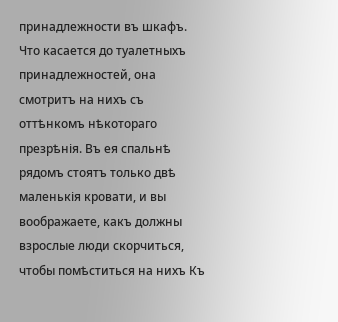принадлежности въ шкафъ. Что касается до туалетныхъ принадлежностей, она смотритъ на нихъ съ оттѣнкомъ нѣкотораго презрѣнія. Въ ея спальнѣ рядомъ стоятъ только двѣ маленькія кровати, и вы воображаете, какъ должны взрослые люди скорчиться, чтобы помѣститься на нихъ Къ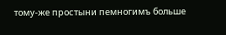тому-же простыни пемногимъ больше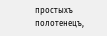простыхъ полотенецъ,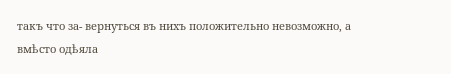такъ что за- вернуться въ нихъ положительно невозможно, а вмѣсто одѣяла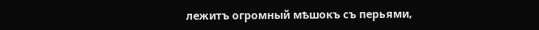лежитъ огромный мѣшокъ съ перьями,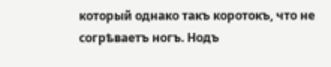который однако такъ коротокъ, что не согрѣваетъ ногъ. Нодъ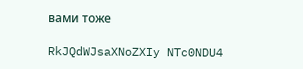вами тоже

RkJQdWJsaXNoZXIy NTc0NDU4